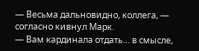— Весьма дальновидно, коллега, — согласно кивнул Марк.
— Вам кардинала отдать… в смысле,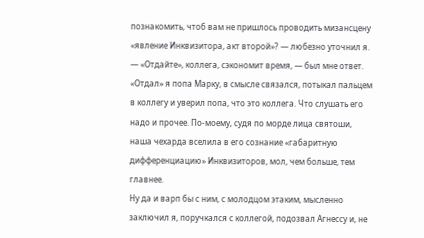познакомить, чтоб вам не пришлось проводить мизансцену «явление Инквизитора, акт второй»? — любезно уточнил я.
— «Отдайте», коллега, сэкономит время, — был мне ответ.
«Отдал» я попа Марку, в смысле связался, потыкал пальцем в коллегу и уверил попа, что это коллега. Что слушать его надо и прочее. По-моему, судя по морде лица святоши, наша чехарда вселила в его сознание «габаритную дифференциацию» Инквизиторов, мол, чем больше, тем главнее.
Ну да и варп бы с ним, с молодцом этаким, мысленно заключил я, поручкался с коллегой, подозвал Агнессу и, не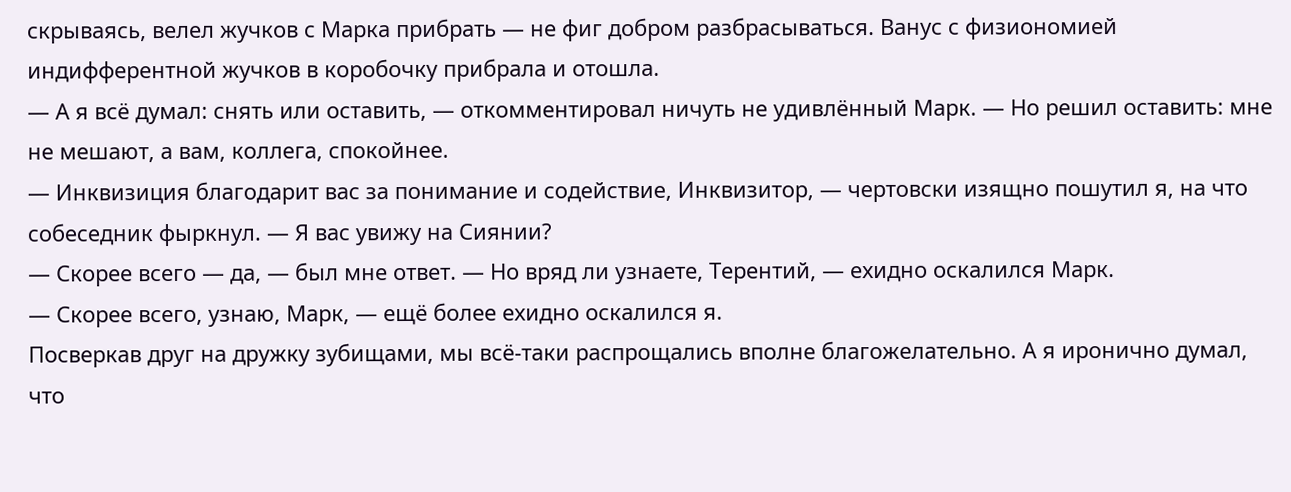скрываясь, велел жучков с Марка прибрать — не фиг добром разбрасываться. Ванус с физиономией индифферентной жучков в коробочку прибрала и отошла.
— А я всё думал: снять или оставить, — откомментировал ничуть не удивлённый Марк. — Но решил оставить: мне не мешают, а вам, коллега, спокойнее.
— Инквизиция благодарит вас за понимание и содействие, Инквизитор, — чертовски изящно пошутил я, на что собеседник фыркнул. — Я вас увижу на Сиянии?
— Скорее всего — да, — был мне ответ. — Но вряд ли узнаете, Терентий, — ехидно оскалился Марк.
— Скорее всего, узнаю, Марк, — ещё более ехидно оскалился я.
Посверкав друг на дружку зубищами, мы всё-таки распрощались вполне благожелательно. А я иронично думал, что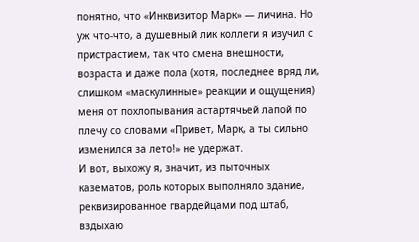понятно, что «Инквизитор Марк» — личина. Но уж что-что, а душевный лик коллеги я изучил с пристрастием, так что смена внешности, возраста и даже пола (хотя, последнее вряд ли, слишком «маскулинные» реакции и ощущения) меня от похлопывания астартячьей лапой по плечу со словами «Привет, Марк, а ты сильно изменился за лето!» не удержат.
И вот, выхожу я, значит, из пыточных казематов, роль которых выполняло здание, реквизированное гвардейцами под штаб, вздыхаю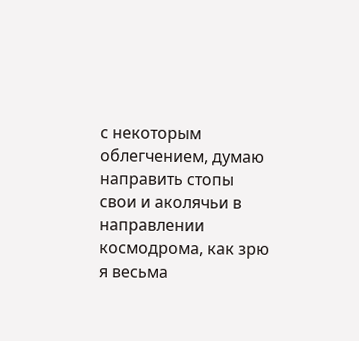с некоторым облегчением, думаю направить стопы свои и аколячьи в направлении космодрома, как зрю я весьма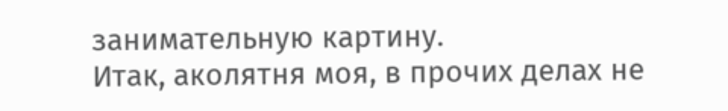занимательную картину.
Итак, аколятня моя, в прочих делах не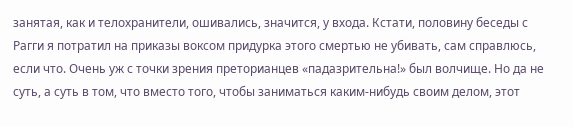занятая, как и телохранители, ошивались, значится, у входа. Кстати, половину беседы с Рагги я потратил на приказы воксом придурка этого смертью не убивать, сам справлюсь, если что. Очень уж с точки зрения преторианцев «падазрительна!» был волчище. Но да не суть, а суть в том, что вместо того, чтобы заниматься каким-нибудь своим делом, этот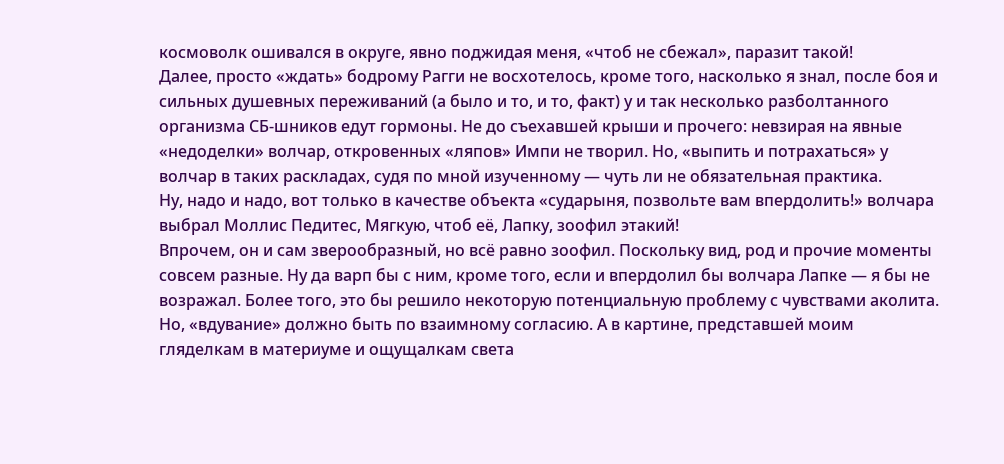космоволк ошивался в округе, явно поджидая меня, «чтоб не сбежал», паразит такой!
Далее, просто «ждать» бодрому Рагги не восхотелось, кроме того, насколько я знал, после боя и сильных душевных переживаний (а было и то, и то, факт) у и так несколько разболтанного организма СБ-шников едут гормоны. Не до съехавшей крыши и прочего: невзирая на явные «недоделки» волчар, откровенных «ляпов» Импи не творил. Но, «выпить и потрахаться» у волчар в таких раскладах, судя по мной изученному — чуть ли не обязательная практика.
Ну, надо и надо, вот только в качестве объекта «сударыня, позвольте вам впердолить!» волчара выбрал Моллис Педитес, Мягкую, чтоб её, Лапку, зоофил этакий!
Впрочем, он и сам зверообразный, но всё равно зоофил. Поскольку вид, род и прочие моменты совсем разные. Ну да варп бы с ним, кроме того, если и впердолил бы волчара Лапке — я бы не возражал. Более того, это бы решило некоторую потенциальную проблему с чувствами аколита.
Но, «вдувание» должно быть по взаимному согласию. А в картине, представшей моим гляделкам в материуме и ощущалкам света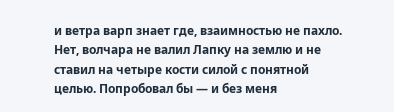и ветра варп знает где, взаимностью не пахло. Нет, волчара не валил Лапку на землю и не ставил на четыре кости силой с понятной целью. Попробовал бы — и без меня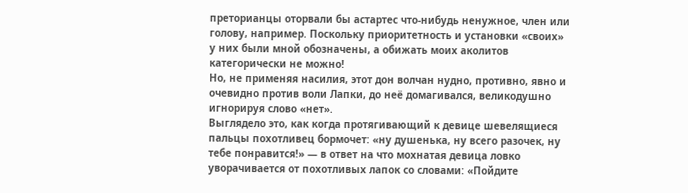преторианцы оторвали бы астартес что-нибудь ненужное, член или голову, например. Поскольку приоритетность и установки «своих» у них были мной обозначены, а обижать моих аколитов категорически не можно!
Но, не применяя насилия, этот дон волчан нудно, противно, явно и очевидно против воли Лапки, до неё домагивался, великодушно игнорируя слово «нет».
Выглядело это, как когда протягивающий к девице шевелящиеся пальцы похотливец бормочет: «ну душенька, ну всего разочек, ну тебе понравится!» — в ответ на что мохнатая девица ловко уворачивается от похотливых лапок со словами: «Пойдите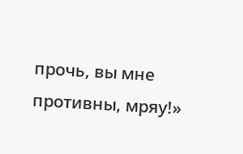прочь, вы мне противны, мряу!»